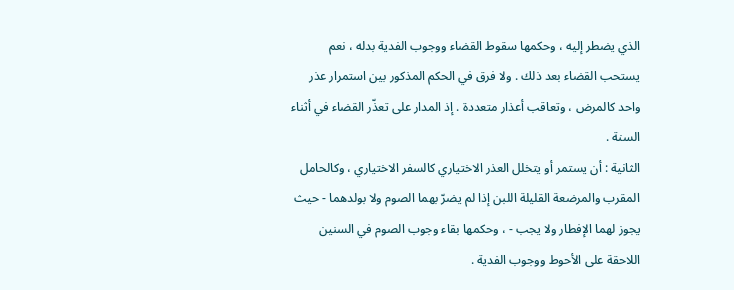الذي يضطر إليه ، وحكمها سقوط القضاء ووجوب الفدية بدله ، نعم يستحب القضاء بعد ذلك . ولا فرق في الحكم المذكور بين استمرار عذر واحد كالمرض ، وتعاقب أعذار متعددة . إذ المدار على تعذّر القضاء في أثناء السنة .
الثانية : أن يستمر أو يتخلل العذر الاختياري كالسفر الاختياري ، وكالحامل المقرب والمرضعة القليلة اللبن إذا لم يضرّ بهما الصوم ولا بولدهما - حيث يجوز لهما الإفطار ولا يجب - ، وحكمها بقاء وجوب الصوم في السنين اللاحقة على الأحوط ووجوب الفدية .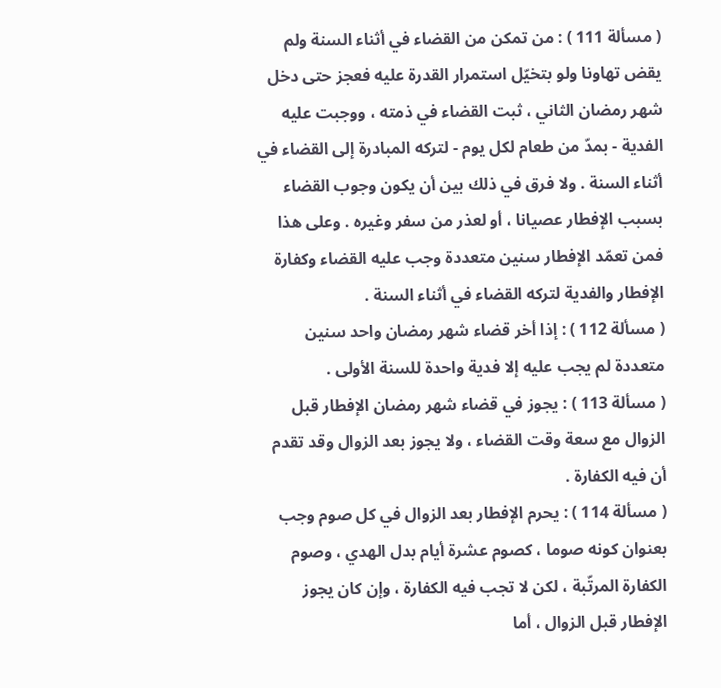( مسألة 111 ) : من تمكن من القضاء في أثناء السنة ولم يقض تهاونا ولو بتخيّل استمرار القدرة عليه فعجز حتى دخل شهر رمضان الثاني ، ثبت القضاء في ذمته ، ووجبت عليه الفدية - بمدّ من طعام لكل يوم - لتركه المبادرة إلى القضاء في أثناء السنة . ولا فرق في ذلك بين أن يكون وجوب القضاء بسبب الإفطار عصيانا ، أو لعذر من سفر وغيره . وعلى هذا فمن تعمّد الإفطار سنين متعددة وجب عليه القضاء وكفارة الإفطار والفدية لتركه القضاء في أثناء السنة .
( مسألة 112 ) : إذا أخر قضاء شهر رمضان واحد سنين متعددة لم يجب عليه إلا فدية واحدة للسنة الأولى .
( مسألة 113 ) : يجوز في قضاء شهر رمضان الإفطار قبل الزوال مع سعة وقت القضاء ، ولا يجوز بعد الزوال وقد تقدم أن فيه الكفارة .
( مسألة 114 ) : يحرم الإفطار بعد الزوال في كل صوم وجب بعنوان كونه صوما ، كصوم عشرة أيام بدل الهدي ، وصوم الكفارة المرتّبة ، لكن لا تجب فيه الكفارة ، وإن كان يجوز الإفطار قبل الزوال ، أما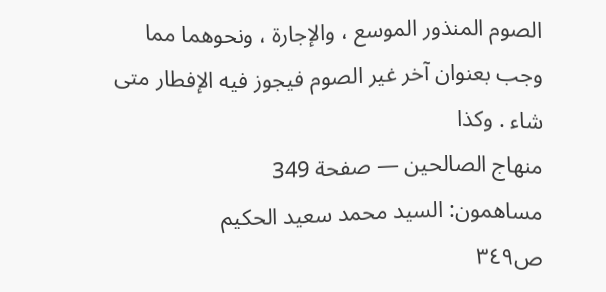الصوم المنذور الموسع ، والإجارة ، ونحوهما مما وجب بعنوان آخر غير الصوم فيجوز فيه الإفطار متى شاء . وكذا
منهاج الصالحين — صفحة 349
مساهمون: السيد محمد سعيد الحكيم
ص٣٤٩